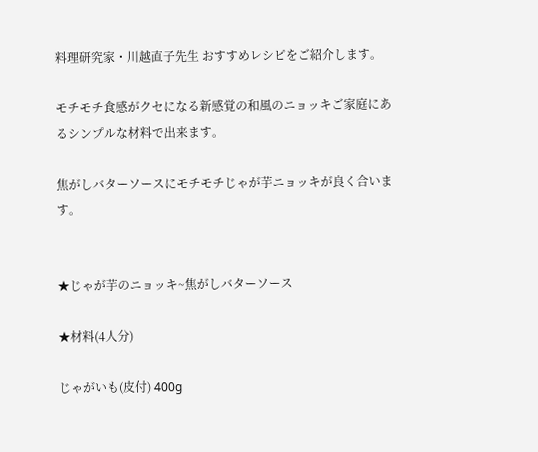料理研究家・川越直子先生 おすすめレシピをご紹介します。

モチモチ食感がクセになる新感覚の和風のニョッキご家庭にあるシンプルな材料で出来ます。

焦がしバターソースにモチモチじゃが芋ニョッキが良く合います。


★じゃが芋のニョッキ~焦がしバターソース

★材料(4人分)

じゃがいも(皮付) 400g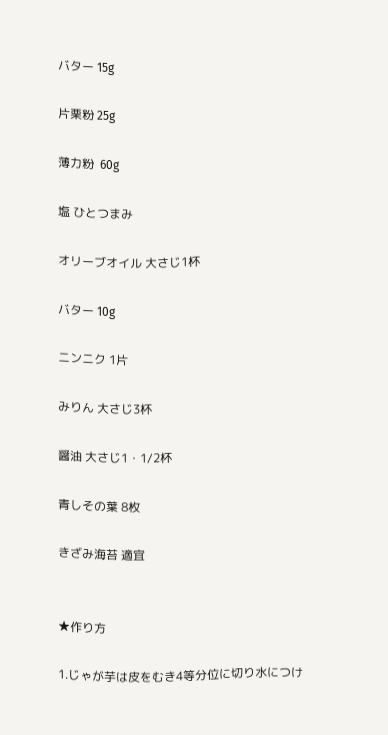バター 15g

片栗粉 25g

薄力粉  60g

塩 ひとつまみ

オリーブオイル 大さじ1杯

バター 10g

ニンニク 1片

みりん 大さじ3杯

醤油 大さじ1・1/2杯

青しその葉 8枚

きざみ海苔 適宜


★作り方

1.じゃが芋は皮をむき4等分位に切り水につけ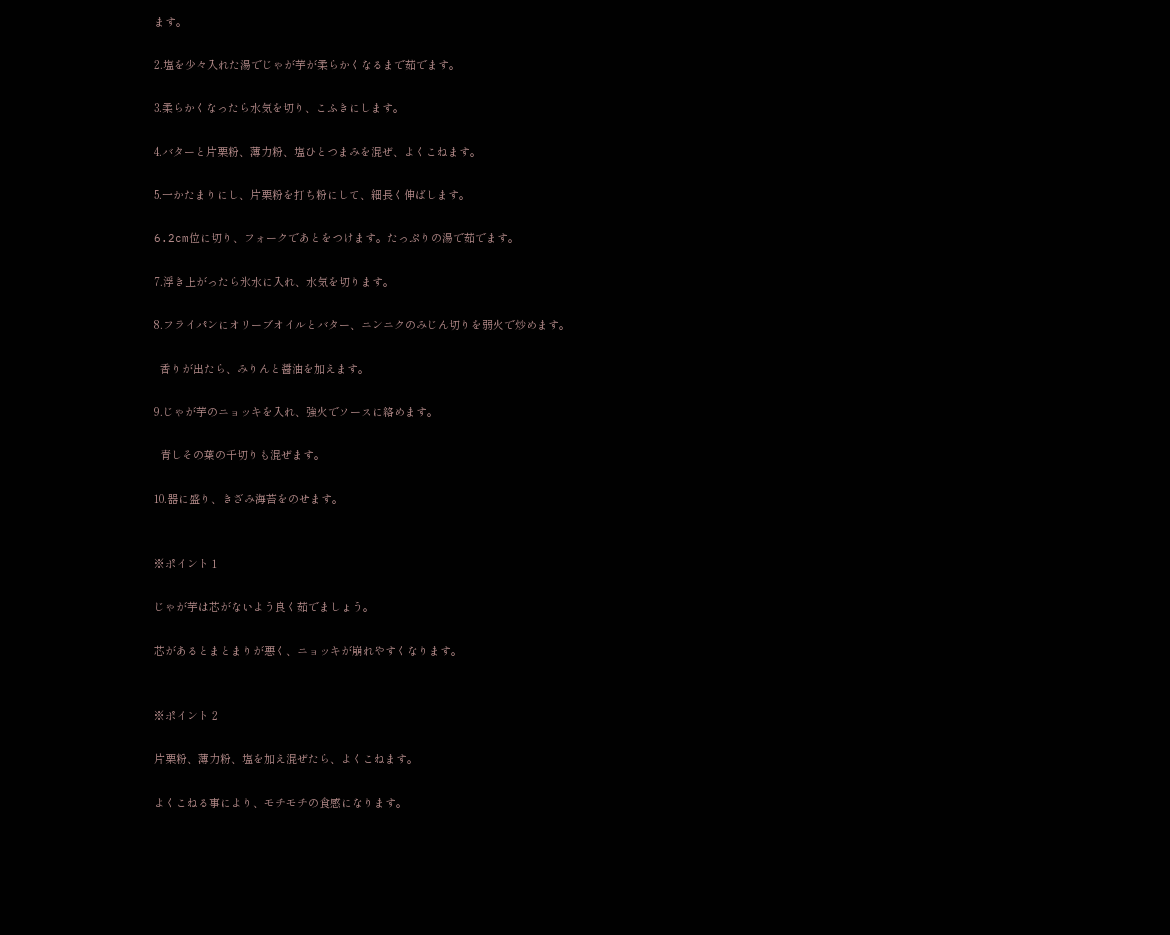ます。

2.塩を少々入れた湯でじゃが芋が柔らかくなるまで茹でます。

3.柔らかくなったら水気を切り、こふきにします。

4.バターと片栗粉、薄力粉、塩ひとつまみを混ぜ、よくこねます。

5.一かたまりにし、片栗粉を打ち粉にして、細長く伸ばします。

6.2cm位に切り、フォークであとをつけます。たっぷりの湯で茹でます。

7.浮き上がったら氷水に入れ、水気を切ります。

8.フライパンにオリーブオイルとバター、ニンニクのみじん切りを弱火で炒めます。

  香りが出たら、みりんと醤油を加えます。

9.じゃが芋のニョッキを入れ、強火でソースに絡めます。

  青しその葉の千切りも混ぜます。

10.器に盛り、きざみ海苔をのせます。


※ポイント 1

じゃが芋は芯がないよう良く茹でましょう。

芯があるとまとまりが悪く、ニョッキが崩れやすくなります。


※ポイント 2

片栗粉、薄力粉、塩を加え混ぜたら、よくこねます。

よくこねる事により、モチモチの食感になります。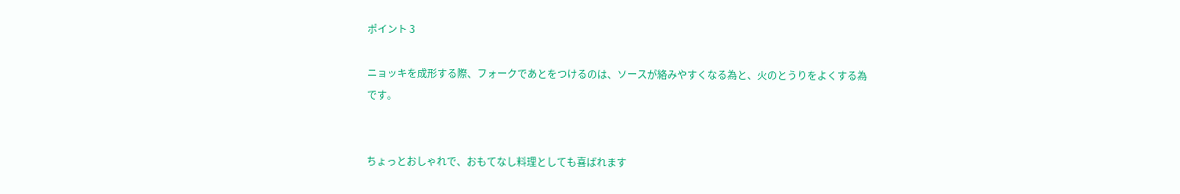ポイント 3

ニョッキを成形する際、フォークであとをつけるのは、ソースが絡みやすくなる為と、火のとうりをよくする為です。


ちょっとおしゃれで、おもてなし料理としても喜ばれます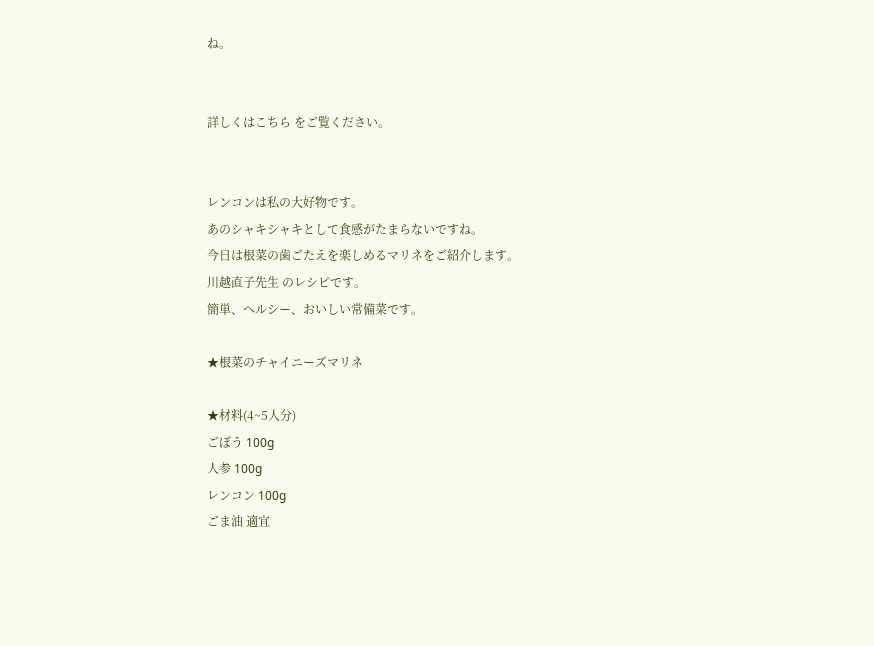ね。


詳しくはこちら をご覧ください。


レンコンは私の大好物です。
あのシャキシャキとして食感がたまらないですね。
今日は根菜の歯ごたえを楽しめるマリネをご紹介します。
川越直子先生 のレシピです。
簡単、ヘルシー、おいしい常備菜です。

★根菜のチャイニーズマリネ

★材料(4~5人分)
ごぼう 100g
人参 100g
レンコン 100g
ごま油 適宜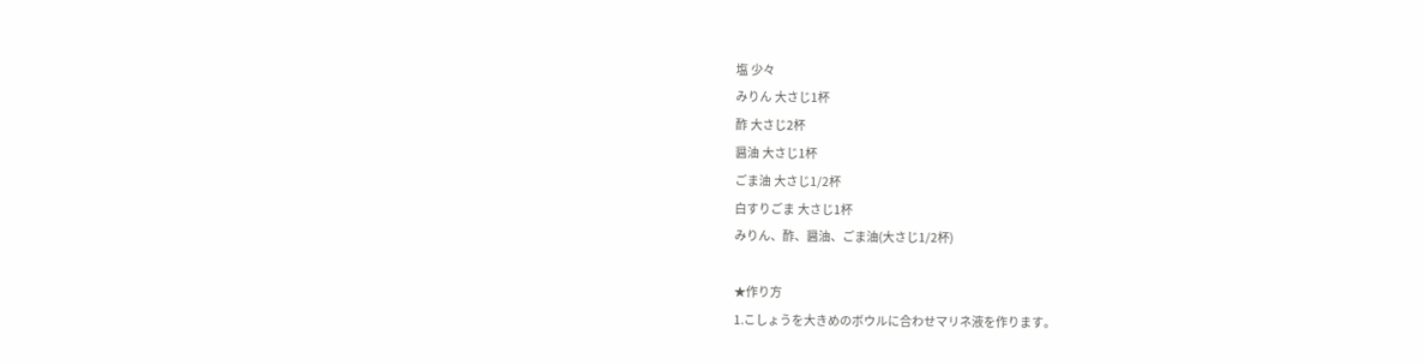塩 少々
みりん 大さじ1杯
酢 大さじ2杯
醤油 大さじ1杯
ごま油 大さじ1/2杯
白すりごま 大さじ1杯
みりん、酢、醤油、ごま油(大さじ1/2杯)

★作り方
1.こしょうを大きめのボウルに合わせマリネ液を作ります。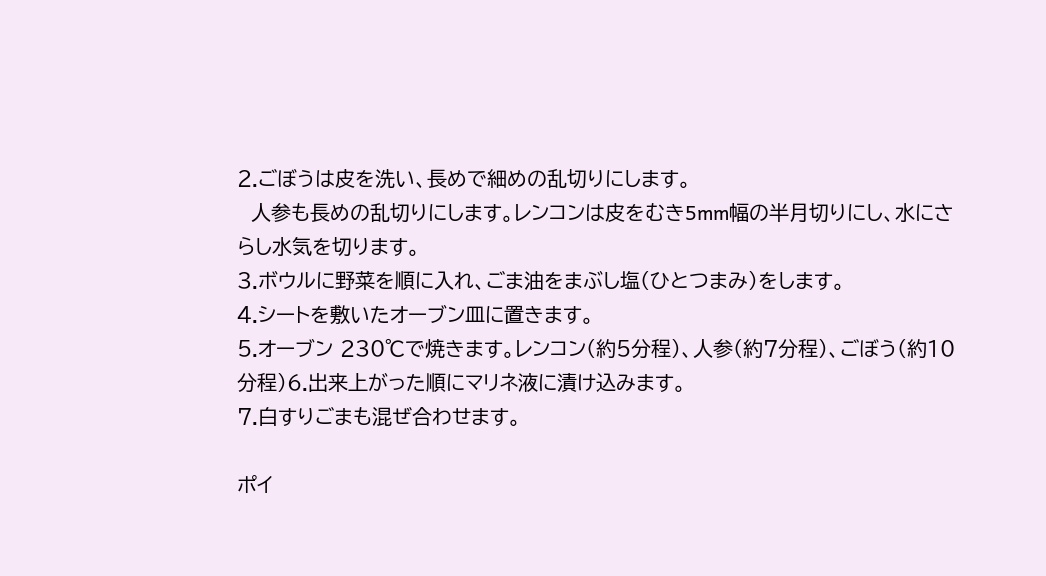2.ごぼうは皮を洗い、長めで細めの乱切りにします。
  人参も長めの乱切りにします。レンコンは皮をむき5mm幅の半月切りにし、水にさらし水気を切ります。
3.ボウルに野菜を順に入れ、ごま油をまぶし塩(ひとつまみ)をします。
4.シートを敷いたオーブン皿に置きます。
5.オーブン 230℃で焼きます。レンコン(約5分程)、人参(約7分程)、ごぼう(約10分程)6.出来上がった順にマリネ液に漬け込みます。
7.白すりごまも混ぜ合わせます。

ポイ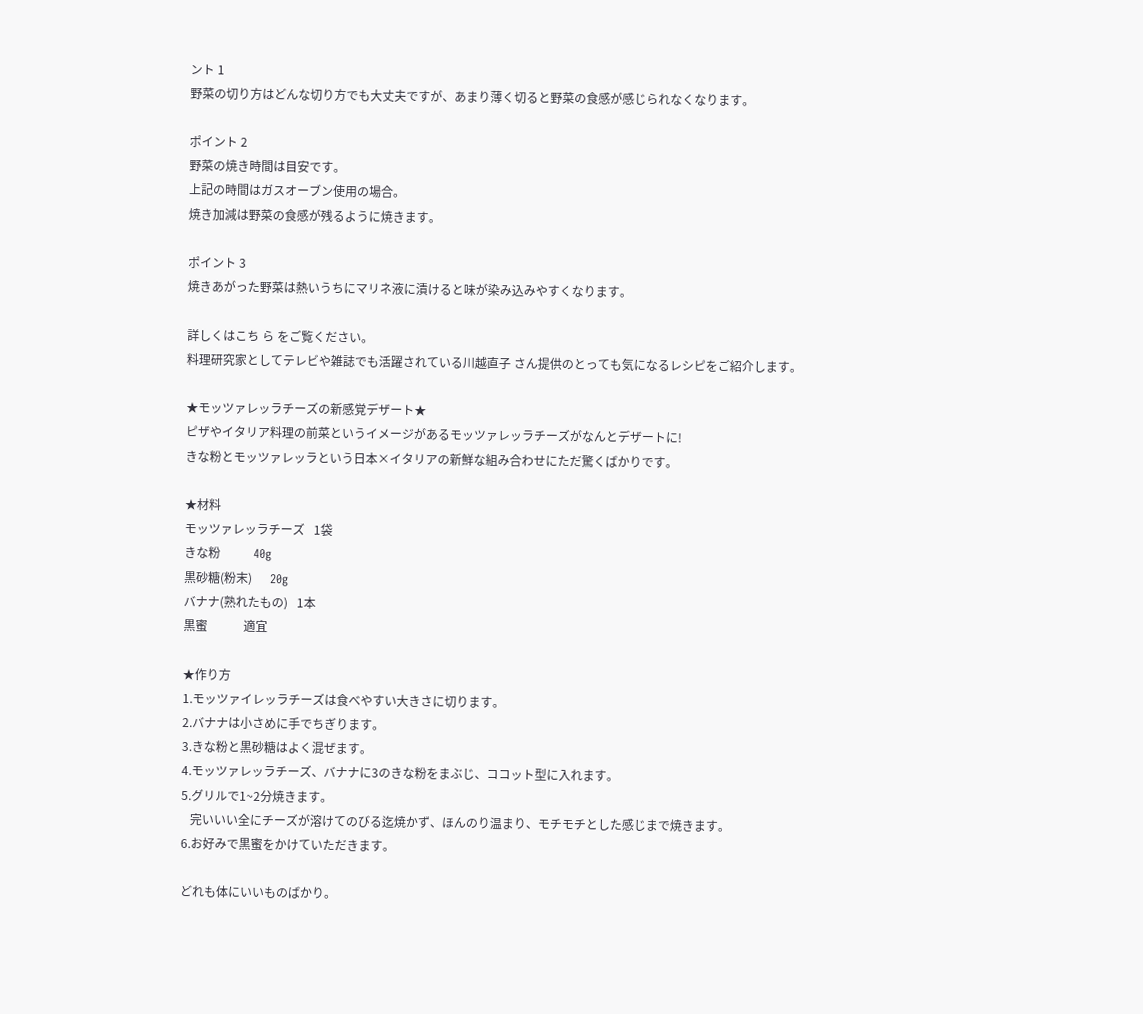ント 1
野菜の切り方はどんな切り方でも大丈夫ですが、あまり薄く切ると野菜の食感が感じられなくなります。

ポイント 2
野菜の焼き時間は目安です。
上記の時間はガスオーブン使用の場合。
焼き加減は野菜の食感が残るように焼きます。

ポイント 3
焼きあがった野菜は熱いうちにマリネ液に漬けると味が染み込みやすくなります。

詳しくはこち ら をご覧ください。
料理研究家としてテレビや雑誌でも活躍されている川越直子 さん提供のとっても気になるレシピをご紹介します。

★モッツァレッラチーズの新感覚デザート★
ピザやイタリア料理の前菜というイメージがあるモッツァレッラチーズがなんとデザートに!
きな粉とモッツァレッラという日本×イタリアの新鮮な組み合わせにただ驚くばかりです。

★材料
モッツァレッラチーズ   1袋
きな粉           40g
黒砂糖(粉末)      20g
バナナ(熟れたもの)   1本
黒蜜            適宜

★作り方
1.モッツァイレッラチーズは食べやすい大きさに切ります。
2.バナナは小さめに手でちぎります。
3.きな粉と黒砂糖はよく混ぜます。
4.モッツァレッラチーズ、バナナに3のきな粉をまぶじ、ココット型に入れます。
5.グリルで1~2分焼きます。
   完いいい全にチーズが溶けてのびる迄焼かず、ほんのり温まり、モチモチとした感じまで焼きます。
6.お好みで黒蜜をかけていただきます。

どれも体にいいものばかり。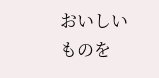おいしいものを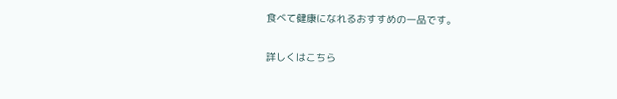食べて健康になれるおすすめの一品です。

詳しくはこちら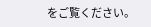をご覧ください。